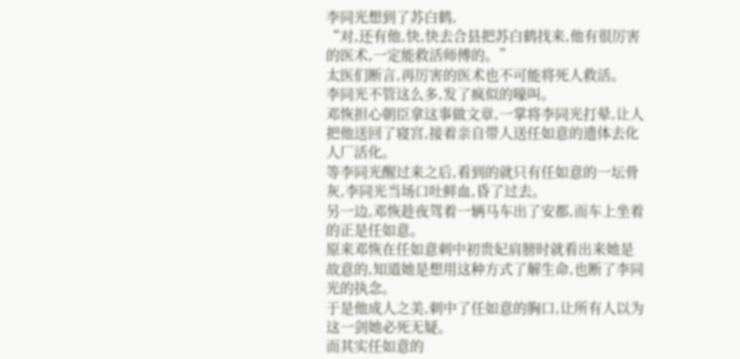李同光想到了苏白鹤,
“对,还有他,快,快去合县把苏白鹤找来,他有很厉害的医术,一定能救活师傅的。”
太医们断言,再厉害的医术也不可能将死人救活。
李同光不管这么多,发了疯似的嚎叫。
邓恢担心朝臣拿这事做文章,一掌将李同光打晕,让人把他送回了寝宫,接着亲自带人送任如意的遗体去化人厂活化。
等李同光醒过来之后,看到的就只有任如意的一坛骨灰,李同光当场口吐鲜血,昏了过去。
另一边,邓恢趁夜驾着一辆马车出了安都,而车上坐着的正是任如意。
原来邓恢在任如意刺中初贵妃肩膀时就看出来她是故意的,知道她是想用这种方式了解生命,也断了李同光的执念。
于是他成人之美,刺中了任如意的胸口,让所有人以为这一剑她必死无疑。
而其实任如意的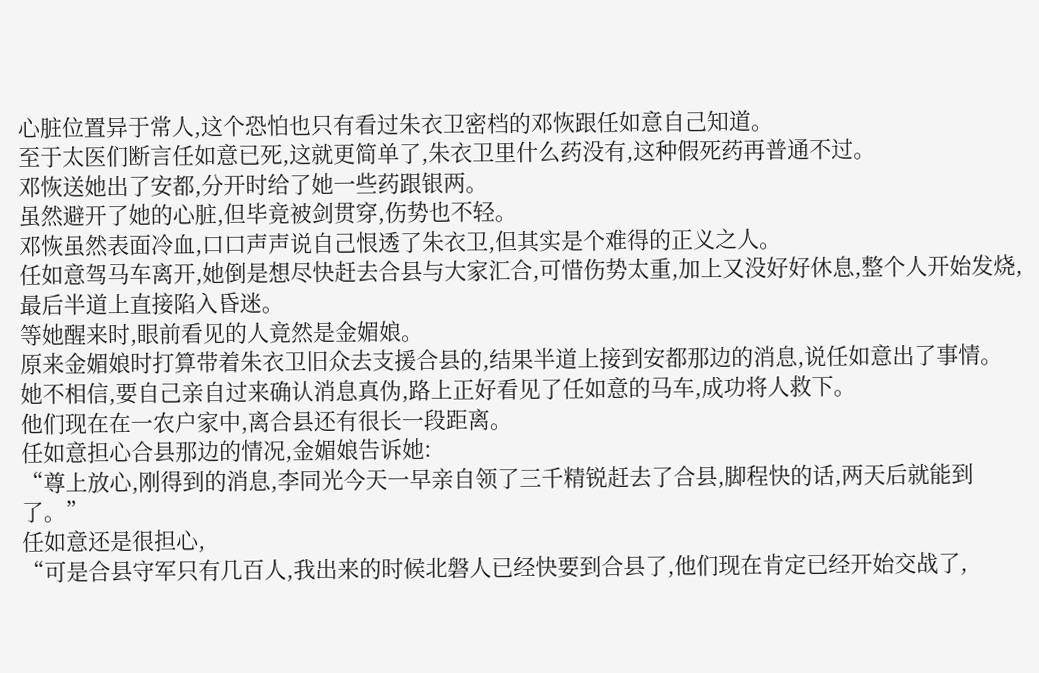心脏位置异于常人,这个恐怕也只有看过朱衣卫密档的邓恢跟任如意自己知道。
至于太医们断言任如意已死,这就更简单了,朱衣卫里什么药没有,这种假死药再普通不过。
邓恢送她出了安都,分开时给了她一些药跟银两。
虽然避开了她的心脏,但毕竟被剑贯穿,伤势也不轻。
邓恢虽然表面冷血,口口声声说自己恨透了朱衣卫,但其实是个难得的正义之人。
任如意驾马车离开,她倒是想尽快赶去合县与大家汇合,可惜伤势太重,加上又没好好休息,整个人开始发烧,最后半道上直接陷入昏迷。
等她醒来时,眼前看见的人竟然是金媚娘。
原来金媚娘时打算带着朱衣卫旧众去支援合县的,结果半道上接到安都那边的消息,说任如意出了事情。
她不相信,要自己亲自过来确认消息真伪,路上正好看见了任如意的马车,成功将人救下。
他们现在在一农户家中,离合县还有很长一段距离。
任如意担心合县那边的情况,金媚娘告诉她:
“尊上放心,刚得到的消息,李同光今天一早亲自领了三千精锐赶去了合县,脚程快的话,两天后就能到了。”
任如意还是很担心,
“可是合县守军只有几百人,我出来的时候北磐人已经快要到合县了,他们现在肯定已经开始交战了,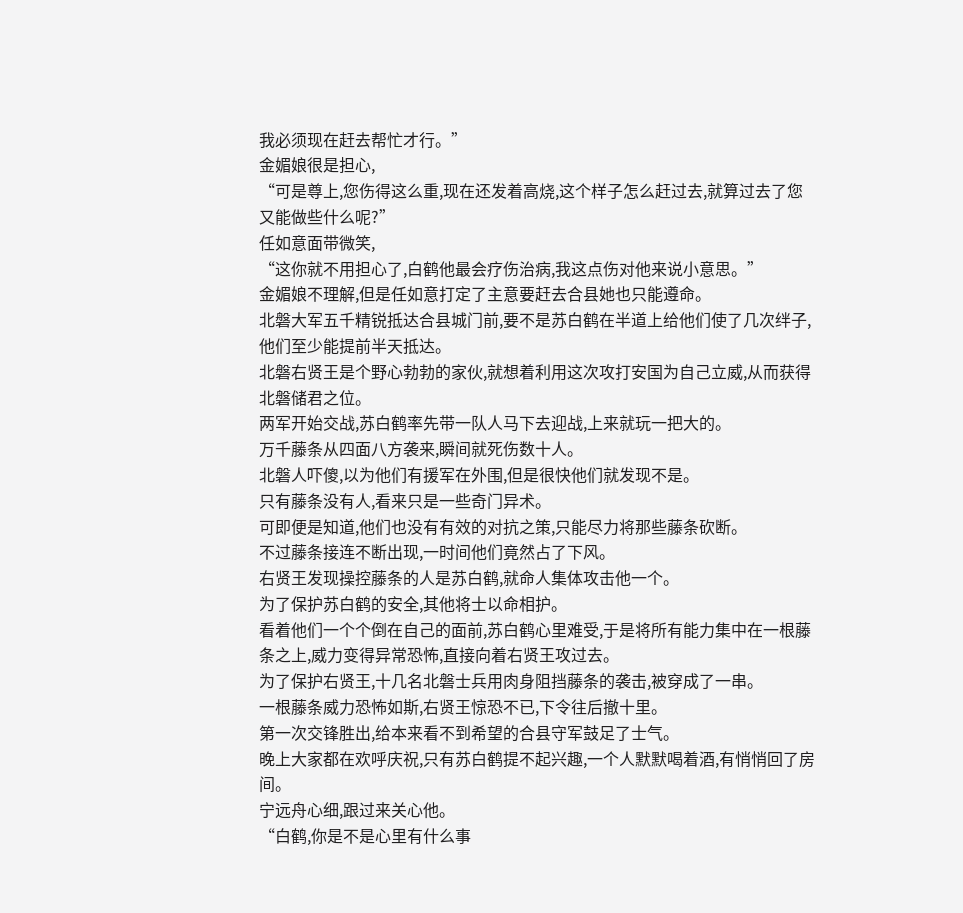我必须现在赶去帮忙才行。”
金媚娘很是担心,
“可是尊上,您伤得这么重,现在还发着高烧,这个样子怎么赶过去,就算过去了您又能做些什么呢?”
任如意面带微笑,
“这你就不用担心了,白鹤他最会疗伤治病,我这点伤对他来说小意思。”
金媚娘不理解,但是任如意打定了主意要赶去合县她也只能遵命。
北磐大军五千精锐抵达合县城门前,要不是苏白鹤在半道上给他们使了几次绊子,他们至少能提前半天抵达。
北磐右贤王是个野心勃勃的家伙,就想着利用这次攻打安国为自己立威,从而获得北磐储君之位。
两军开始交战,苏白鹤率先带一队人马下去迎战,上来就玩一把大的。
万千藤条从四面八方袭来,瞬间就死伤数十人。
北磐人吓傻,以为他们有援军在外围,但是很快他们就发现不是。
只有藤条没有人,看来只是一些奇门异术。
可即便是知道,他们也没有有效的对抗之策,只能尽力将那些藤条砍断。
不过藤条接连不断出现,一时间他们竟然占了下风。
右贤王发现操控藤条的人是苏白鹤,就命人集体攻击他一个。
为了保护苏白鹤的安全,其他将士以命相护。
看着他们一个个倒在自己的面前,苏白鹤心里难受,于是将所有能力集中在一根藤条之上,威力变得异常恐怖,直接向着右贤王攻过去。
为了保护右贤王,十几名北磐士兵用肉身阻挡藤条的袭击,被穿成了一串。
一根藤条威力恐怖如斯,右贤王惊恐不已,下令往后撤十里。
第一次交锋胜出,给本来看不到希望的合县守军鼓足了士气。
晚上大家都在欢呼庆祝,只有苏白鹤提不起兴趣,一个人默默喝着酒,有悄悄回了房间。
宁远舟心细,跟过来关心他。
“白鹤,你是不是心里有什么事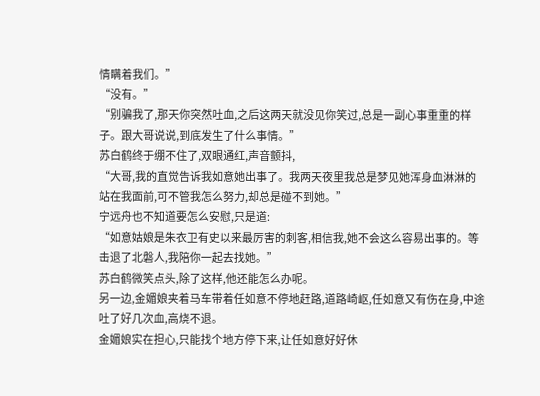情瞒着我们。”
“没有。”
“别骗我了,那天你突然吐血,之后这两天就没见你笑过,总是一副心事重重的样子。跟大哥说说,到底发生了什么事情。”
苏白鹤终于绷不住了,双眼通红,声音颤抖,
“大哥,我的直觉告诉我如意她出事了。我两天夜里我总是梦见她浑身血淋淋的站在我面前,可不管我怎么努力,却总是碰不到她。”
宁远舟也不知道要怎么安慰,只是道:
“如意姑娘是朱衣卫有史以来最厉害的刺客,相信我,她不会这么容易出事的。等击退了北磐人,我陪你一起去找她。”
苏白鹤微笑点头,除了这样,他还能怎么办呢。
另一边,金媚娘夹着马车带着任如意不停地赶路,道路崎岖,任如意又有伤在身,中途吐了好几次血,高烧不退。
金媚娘实在担心,只能找个地方停下来,让任如意好好休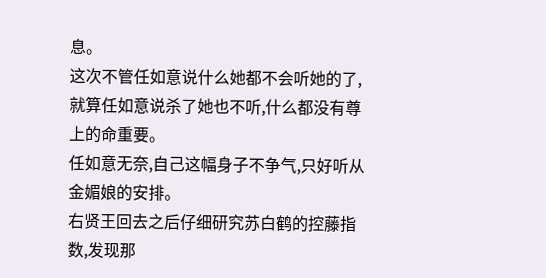息。
这次不管任如意说什么她都不会听她的了,就算任如意说杀了她也不听,什么都没有尊上的命重要。
任如意无奈,自己这幅身子不争气,只好听从金媚娘的安排。
右贤王回去之后仔细研究苏白鹤的控藤指数,发现那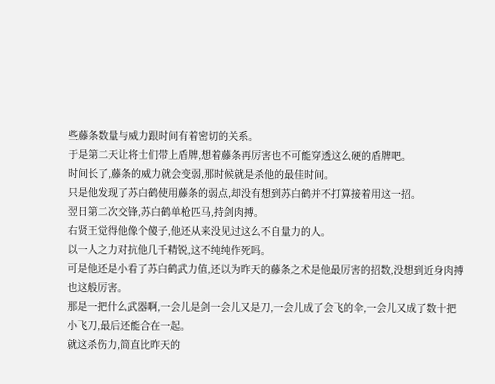些藤条数量与威力跟时间有着密切的关系。
于是第二天让将士们带上盾牌,想着藤条再厉害也不可能穿透这么硬的盾牌吧。
时间长了,藤条的威力就会变弱,那时候就是杀他的最佳时间。
只是他发现了苏白鹤使用藤条的弱点,却没有想到苏白鹤并不打算接着用这一招。
翌日第二次交锋,苏白鹤单枪匹马,持剑肉搏。
右贤王觉得他像个傻子,他还从来没见过这么不自量力的人。
以一人之力对抗他几千精锐,这不纯纯作死吗。
可是他还是小看了苏白鹤武力值,还以为昨天的藤条之术是他最厉害的招数,没想到近身肉搏也这般厉害。
那是一把什么武器啊,一会儿是剑一会儿又是刀,一会儿成了会飞的伞,一会儿又成了数十把小飞刀,最后还能合在一起。
就这杀伤力,简直比昨天的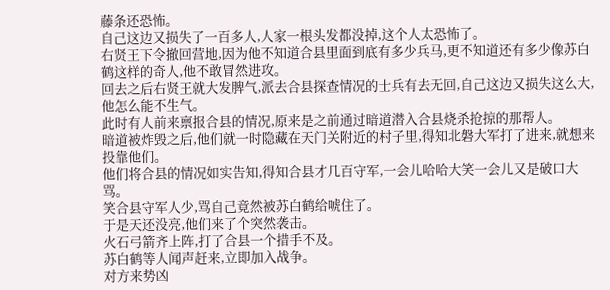藤条还恐怖。
自己这边又损失了一百多人,人家一根头发都没掉,这个人太恐怖了。
右贤王下令撤回营地,因为他不知道合县里面到底有多少兵马,更不知道还有多少像苏白鹤这样的奇人,他不敢冒然进攻。
回去之后右贤王就大发脾气,派去合县探查情况的士兵有去无回,自己这边又损失这么大,他怎么能不生气。
此时有人前来禀报合县的情况,原来是之前通过暗道潜入合县烧杀抢掠的那帮人。
暗道被炸毁之后,他们就一时隐藏在天门关附近的村子里,得知北磐大军打了进来,就想来投靠他们。
他们将合县的情况如实告知,得知合县才几百守军,一会儿哈哈大笑一会儿又是破口大骂。
笑合县守军人少,骂自己竟然被苏白鹤给唬住了。
于是天还没亮,他们来了个突然袭击。
火石弓箭齐上阵,打了合县一个措手不及。
苏白鹤等人闻声赶来,立即加入战争。
对方来势凶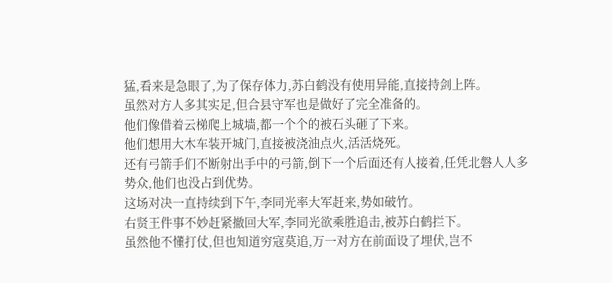猛,看来是急眼了,为了保存体力,苏白鹤没有使用异能,直接持剑上阵。
虽然对方人多其实足,但合县守军也是做好了完全准备的。
他们像借着云梯爬上城墙,都一个个的被石头砸了下来。
他们想用大木车装开城门,直接被浇油点火,活活烧死。
还有弓箭手们不断射出手中的弓箭,倒下一个后面还有人接着,任凭北磐人人多势众,他们也没占到优势。
这场对决一直持续到下午,李同光率大军赶来,势如破竹。
右贤王件事不妙赶紧撤回大军,李同光欲乘胜追击,被苏白鹤拦下。
虽然他不懂打仗,但也知道穷寇莫追,万一对方在前面设了埋伏,岂不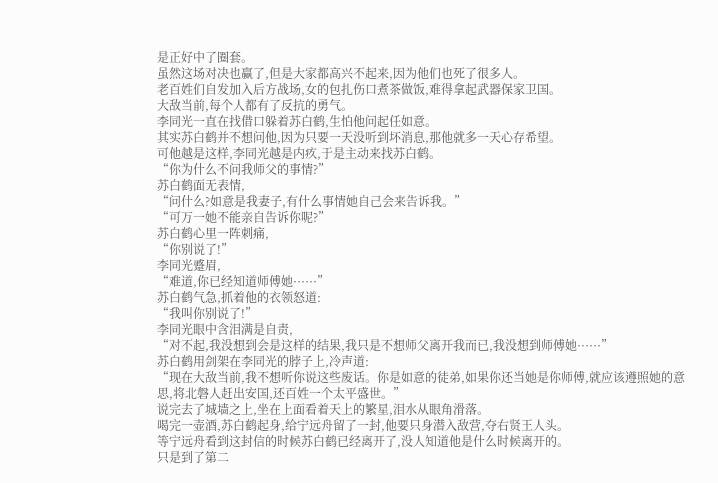是正好中了圈套。
虽然这场对决也赢了,但是大家都高兴不起来,因为他们也死了很多人。
老百姓们自发加入后方战场,女的包扎伤口煮茶做饭,难得拿起武器保家卫国。
大敌当前,每个人都有了反抗的勇气。
李同光一直在找借口躲着苏白鹤,生怕他问起任如意。
其实苏白鹤并不想问他,因为只要一天没听到坏消息,那他就多一天心存希望。
可他越是这样,李同光越是内疚,于是主动来找苏白鹤。
“你为什么不问我师父的事情?”
苏白鹤面无表情,
“问什么?如意是我妻子,有什么事情她自己会来告诉我。”
“可万一她不能亲自告诉你呢?”
苏白鹤心里一阵刺痛,
“你别说了!”
李同光蹙眉,
“难道,你已经知道师傅她······”
苏白鹤气急,抓着他的衣领怒道:
“我叫你别说了!”
李同光眼中含泪满是自责,
“对不起,我没想到会是这样的结果,我只是不想师父离开我而已,我没想到师傅她······”
苏白鹤用剑架在李同光的脖子上,冷声道:
“现在大敌当前,我不想听你说这些废话。你是如意的徒弟,如果你还当她是你师傅,就应该遵照她的意思,将北磐人赶出安国,还百姓一个太平盛世。”
说完去了城墙之上,坐在上面看着天上的繁星,泪水从眼角滑落。
喝完一壶酒,苏白鹤起身,给宁远舟留了一封,他要只身潜入敌营,夺右贤王人头。
等宁远舟看到这封信的时候苏白鹤已经离开了,没人知道他是什么时候离开的。
只是到了第二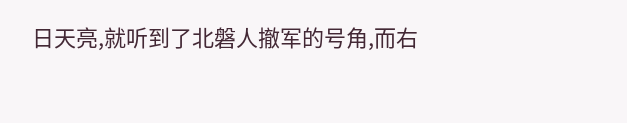日天亮,就听到了北磐人撤军的号角,而右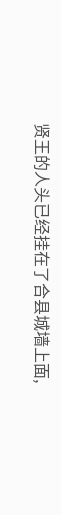贤王的人头已经挂在了合县城墙上面,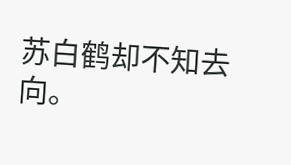苏白鹤却不知去向。